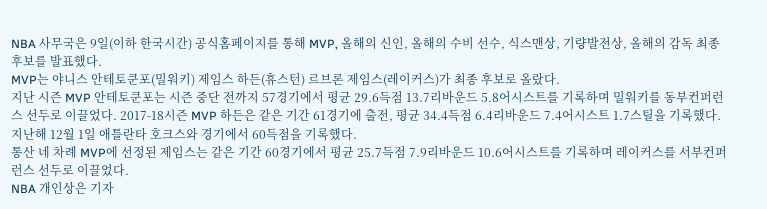NBA 사무국은 9일(이하 한국시간) 공식홈페이지를 통해 MVP, 올해의 신인, 올해의 수비 선수, 식스맨상, 기량발전상, 올해의 감독 최종 후보를 발표했다.
MVP는 야니스 안테토쿤포(밀워키) 제임스 하든(휴스턴) 르브론 제임스(레이커스)가 최종 후보로 올랐다.
지난 시즌 MVP 안테토쿤포는 시즌 중단 전까지 57경기에서 평균 29.6득점 13.7리바운드 5.8어시스트를 기록하며 밀워키를 동부컨퍼런스 선두로 이끌었다. 2017-18시즌 MVP 하든은 같은 기간 61경기에 출전, 평균 34.4득점 6.4리바운드 7.4어시스트 1.7스틸을 기록했다. 지난해 12월 1일 애틀란타 호크스와 경기에서 60득점을 기록했다.
통산 네 차례 MVP에 선정된 제임스는 같은 기간 60경기에서 평균 25.7득점 7.9리바운드 10.6어시스트를 기록하며 레이커스를 서부컨퍼런스 선두로 이끌었다.
NBA 개인상은 기자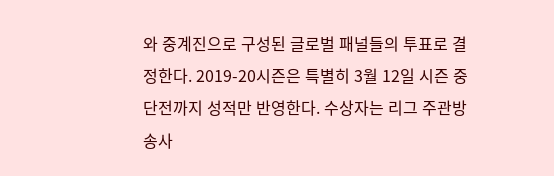와 중계진으로 구성된 글로벌 패널들의 투표로 결정한다. 2019-20시즌은 특별히 3월 12일 시즌 중단전까지 성적만 반영한다. 수상자는 리그 주관방송사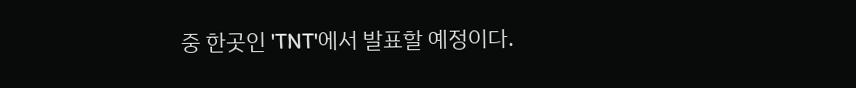중 한곳인 'TNT'에서 발표할 예정이다.